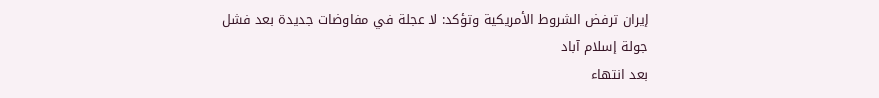إيران ترفض الشروط الأمريكية وتؤكد: لا عجلة في مفاوضات جديدة بعد فشل جولة إسلام آباد
بعد انتهاء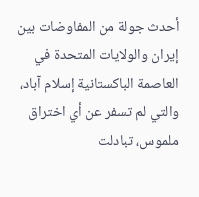أحدث جولة من المفاوضات بين إيران والولايات المتحدة في العاصمة الباكستانية إسلام آباد، والتي لم تسفر عن أي اختراق ملموس، تبادلت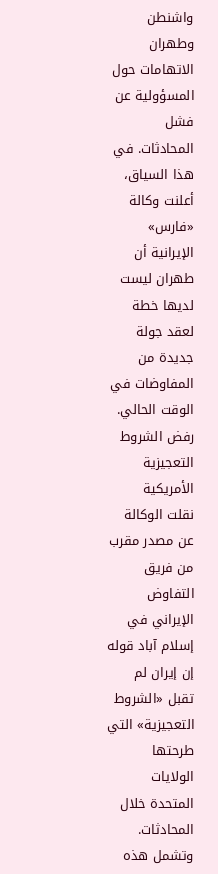واشنطن وطهران الاتهامات حول المسؤولية عن فشل المحادثات. في هذا السياق، أعلنت وكالة «فارس» الإيرانية أن طهران ليست لديها خطة لعقد جولة جديدة من المفاوضات في الوقت الحالي.
رفض الشروط التعجيزية الأمريكية
نقلت الوكالة عن مصدر مقرب من فريق التفاوض الإيراني في إسلام آباد قوله إن إيران لم تقبل «الشروط التعجيزية» التي طرحتها الولايات المتحدة خلال المحادثات. وتشمل هذه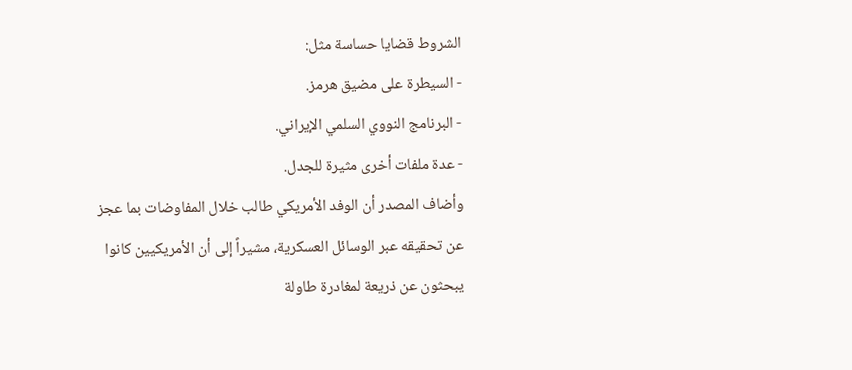الشروط قضايا حساسة مثل:
- السيطرة على مضيق هرمز.
- البرنامج النووي السلمي الإيراني.
- عدة ملفات أخرى مثيرة للجدل.
وأضاف المصدر أن الوفد الأمريكي طالب خلال المفاوضات بما عجز عن تحقيقه عبر الوسائل العسكرية، مشيراً إلى أن الأمريكيين كانوا يبحثون عن ذريعة لمغادرة طاولة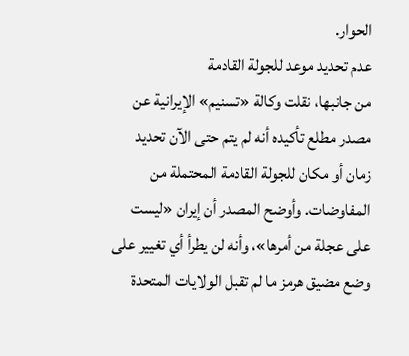الحوار.
عدم تحديد موعد للجولة القادمة
من جانبها، نقلت وكالة «تسنيم» الإيرانية عن مصدر مطلع تأكيده أنه لم يتم حتى الآن تحديد زمان أو مكان للجولة القادمة المحتملة من المفاوضات. وأوضح المصدر أن إيران «ليست على عجلة من أمرها»، وأنه لن يطرأ أي تغيير على وضع مضيق هرمز ما لم تقبل الولايات المتحدة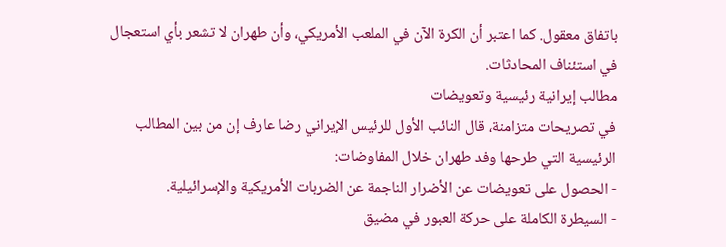باتفاق معقول. كما اعتبر أن الكرة الآن في الملعب الأمريكي، وأن طهران لا تشعر بأي استعجال في استئناف المحادثات.
مطالب إيرانية رئيسية وتعويضات
في تصريحات متزامنة، قال النائب الأول للرئيس الإيراني رضا عارف إن من بين المطالب الرئيسية التي طرحها وفد طهران خلال المفاوضات:
- الحصول على تعويضات عن الأضرار الناجمة عن الضربات الأمريكية والإسرائيلية.
- السيطرة الكاملة على حركة العبور في مضيق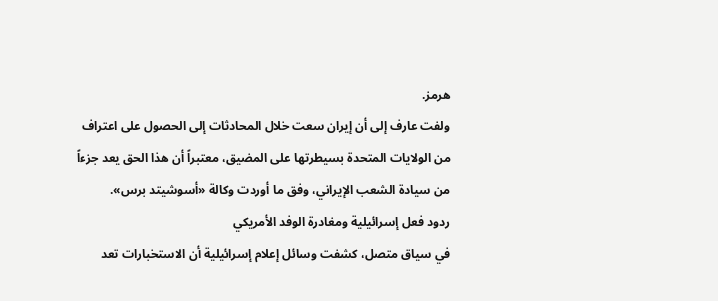هرمز.
ولفت عارف إلى أن إيران سعت خلال المحادثات إلى الحصول على اعتراف من الولايات المتحدة بسيطرتها على المضيق، معتبراً أن هذا الحق يعد جزءاً من سيادة الشعب الإيراني، وفق ما أوردت وكالة «أسوشيتد برس».
ردود فعل إسرائيلية ومغادرة الوفد الأمريكي
في سياق متصل، كشفت وسائل إعلام إسرائيلية أن الاستخبارات تعد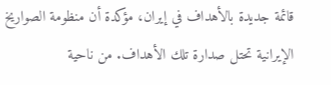قائمة جديدة بالأهداف في إيران، مؤكدة أن منظومة الصواريخ الإيرانية تحتل صدارة تلك الأهداف. من ناحية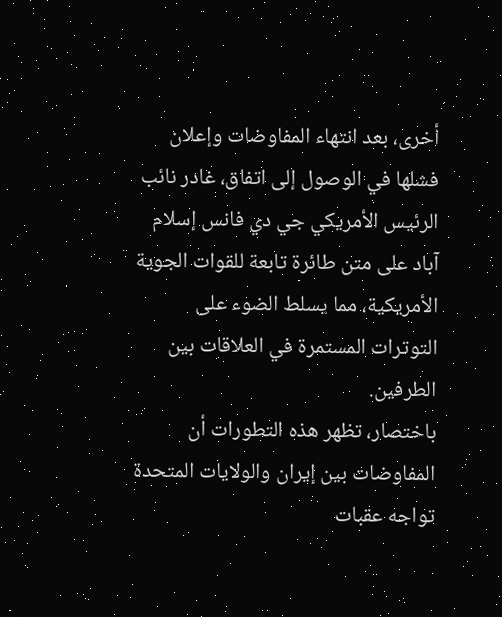أخرى، بعد انتهاء المفاوضات وإعلان فشلها في الوصول إلى اتفاق، غادر نائب الرئيس الأمريكي جي دي فانس إسلام آباد على متن طائرة تابعة للقوات الجوية الأمريكية، مما يسلط الضوء على التوترات المستمرة في العلاقات بين الطرفين.
باختصار، تظهر هذه التطورات أن المفاوضات بين إيران والولايات المتحدة تواجه عقبات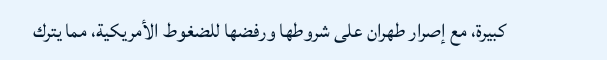كبيرة، مع إصرار طهران على شروطها ورفضها للضغوط الأمريكية، مما يترك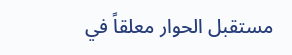مستقبل الحوار معلقاً في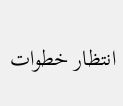انتظار خطوات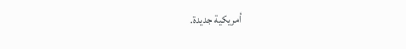أمريكية جديدة.